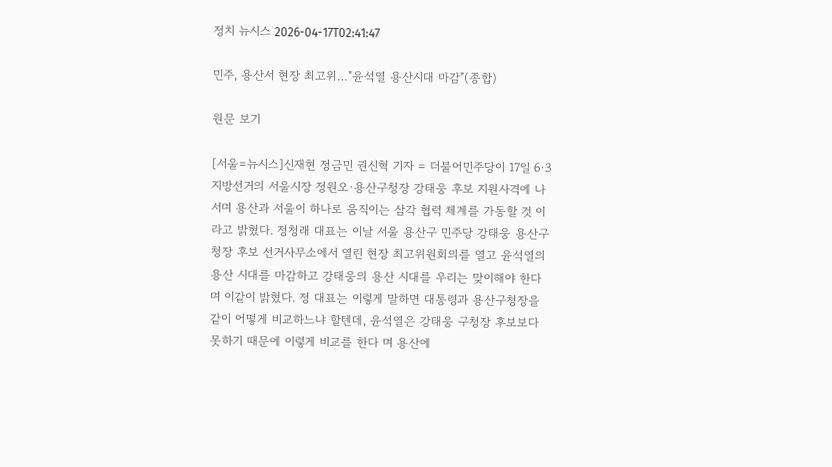정치 뉴시스 2026-04-17T02:41:47

민주, 용산서 현장 최고위…"윤석열 용산시대 마감"(종합)

원문 보기

[서울=뉴시스]신재현 정금민 권신혁 기자 = 더불어민주당이 17일 6·3 지방선거의 서울시장 정원오·용산구청장 강태웅 후보 지원사격에 나서며 용산과 서울이 하나로 움직이는 삼각 협력 체계를 가동할 것 이라고 밝혔다. 정청래 대표는 이날 서울 용산구 민주당 강태웅 용산구청장 후보 선거사무소에서 열린 현장 최고위원회의를 열고 윤석열의 용산 시대를 마감하고 강태웅의 용산 시대를 우리는 맞이해야 한다 며 이같이 밝혔다. 정 대표는 이렇게 말하면 대통령과 용산구청장을 같이 어떻게 비교하느냐 할텐데, 윤석열은 강태웅 구청장 후보보다 못하기 때문에 이렇게 비교를 한다 며 용산에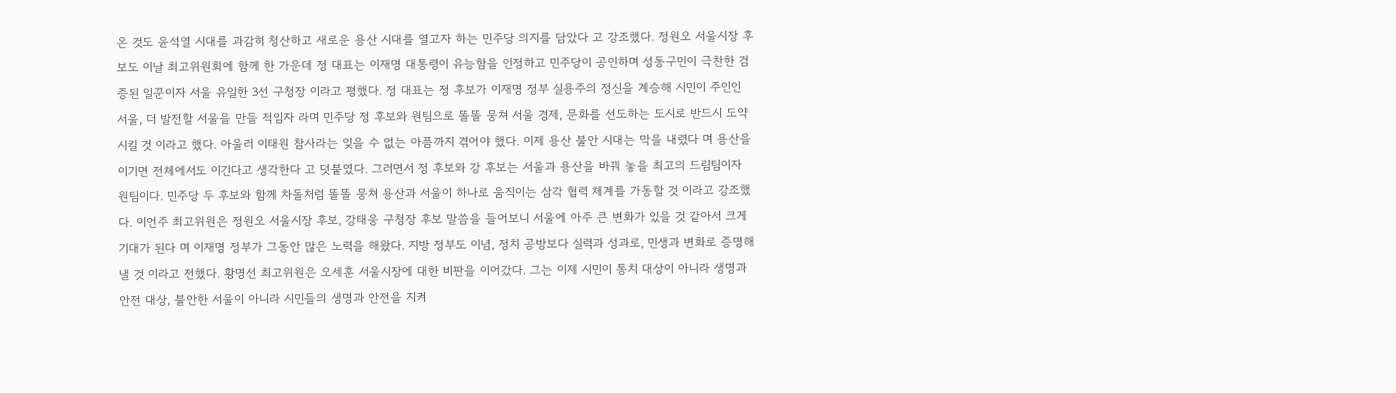온 것도 윤석열 시대를 과감히 청산하고 새로운 용산 시대를 열고자 하는 민주당 의지를 담았다 고 강조했다. 정원오 서울시장 후보도 이날 최고위원회에 함께 한 가운데 정 대표는 이재명 대통령이 유능함을 인정하고 민주당이 공인하며 성동구민이 극찬한 검증된 일꾼이자 서울 유일한 3선 구청장 이라고 평했다. 정 대표는 정 후보가 이재명 정부 실용주의 정신을 계승해 시민이 주인인 서울, 더 발전할 서울을 만들 적임자 라며 민주당 정 후보와 원팀으로 똘똘 뭉쳐 서울 경제, 문화를 선도하는 도시로 반드시 도약시킬 것 이라고 했다. 아울러 이태원 참사라는 잊을 수 없는 아픔까지 겪어야 했다. 이제 용산 불안 시대는 막을 내렸다 며 용산을 이기면 전체에서도 이긴다고 생각한다 고 덧붙였다. 그러면서 정 후보와 강 후보는 서울과 용산을 바꿔 놓을 최고의 드림팀이자 원팀이다. 민주당 두 후보와 함께 차돌처럼 똘똘 뭉쳐 용산과 서울이 하나로 움직이는 삼각 협력 체계를 가동할 것 이라고 강조했다. 이언주 최고위원은 정원오 서울시장 후보, 강태웅 구청장 후보 말씀을 들어보니 서울에 아주 큰 변화가 있을 것 같아서 크게 기대가 된다 며 이재명 정부가 그동안 많은 노력을 해왔다. 지방 정부도 이념, 정치 공방보다 실력과 성과로, 민생과 변화로 증명해낼 것 이라고 전했다. 황명선 최고위원은 오세훈 서울시장에 대한 비판을 이어갔다. 그는 이제 시민이 통치 대상이 아니라 생명과 안전 대상, 불안한 서울이 아니라 시민들의 생명과 안전을 지켜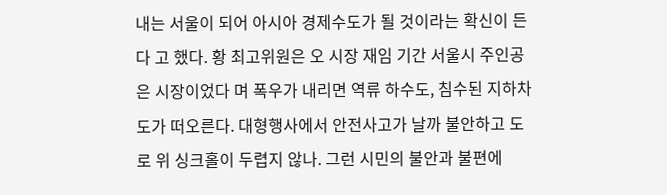내는 서울이 되어 아시아 경제수도가 될 것이라는 확신이 든다 고 했다. 황 최고위원은 오 시장 재임 기간 서울시 주인공은 시장이었다 며 폭우가 내리면 역류 하수도, 침수된 지하차도가 떠오른다. 대형행사에서 안전사고가 날까 불안하고 도로 위 싱크홀이 두렵지 않나. 그런 시민의 불안과 불편에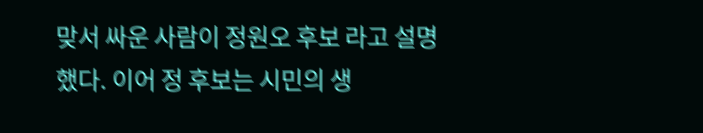맞서 싸운 사람이 정원오 후보 라고 설명했다. 이어 정 후보는 시민의 생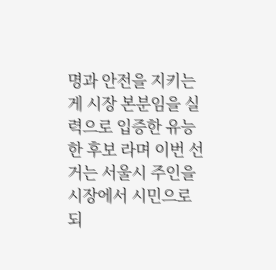명과 안전을 지키는 게 시장 본분임을 실력으로 입증한 유능한 후보 라며 이번 선거는 서울시 주인을 시장에서 시민으로 되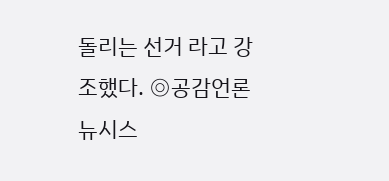돌리는 선거 라고 강조했다. ◎공감언론 뉴시스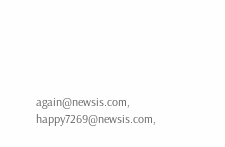again@newsis.com, happy7269@newsis.com,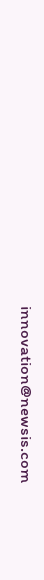innovation@newsis.com